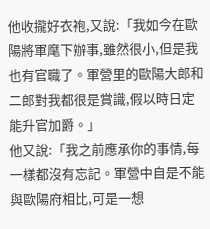他收攏好衣袍,又說:「我如今在歐陽將軍麾下辦事,雖然很小,但是我也有官職了。軍營里的歐陽大郎和二郎對我都很是賞識,假以時日定能升官加爵。」
他又說:「我之前應承你的事情,每一樣都沒有忘記。軍營中自是不能與歐陽府相比,可是一想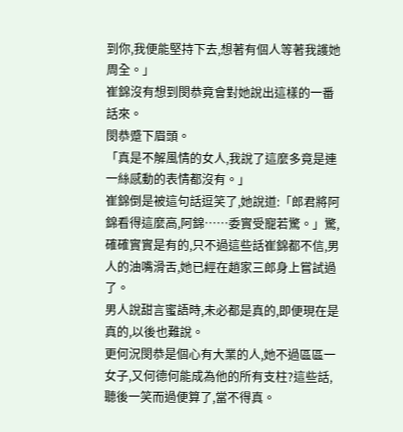到你,我便能堅持下去,想著有個人等著我護她周全。」
崔錦沒有想到閔恭竟會對她說出這樣的一番話來。
閔恭蹙下眉頭。
「真是不解風情的女人,我說了這麼多竟是連一絲感動的表情都沒有。」
崔錦倒是被這句話逗笑了,她說道:「郎君將阿錦看得這麼高,阿錦……委實受寵若驚。」驚,確確實實是有的,只不過這些話崔錦都不信,男人的油嘴滑舌,她已經在趙家三郎身上嘗試過了。
男人說甜言蜜語時,未必都是真的,即便現在是真的,以後也難說。
更何況閔恭是個心有大業的人,她不過區區一女子,又何德何能成為他的所有支柱?這些話,聽後一笑而過便算了,當不得真。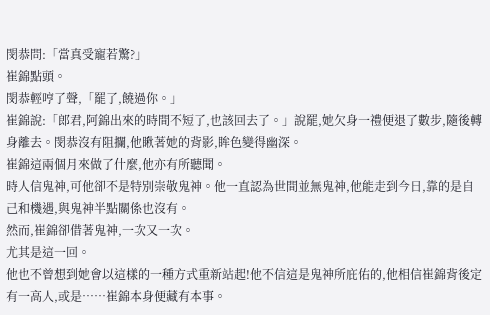閔恭問:「當真受寵若驚?」
崔錦點頭。
閔恭輕哼了聲,「罷了,饒過你。」
崔錦說:「郎君,阿錦出來的時間不短了,也該回去了。」說罷,她欠身一禮便退了數步,隨後轉身離去。閔恭沒有阻攔,他瞅著她的背影,眸色變得幽深。
崔錦這兩個月來做了什麼,他亦有所聽聞。
時人信鬼神,可他卻不是特別崇敬鬼神。他一直認為世間並無鬼神,他能走到今日,靠的是自己和機遇,與鬼神半點關係也沒有。
然而,崔錦卻借著鬼神,一次又一次。
尤其是這一回。
他也不曾想到她會以這樣的一種方式重新站起!他不信這是鬼神所庇佑的,他相信崔錦背後定有一高人,或是……崔錦本身便藏有本事。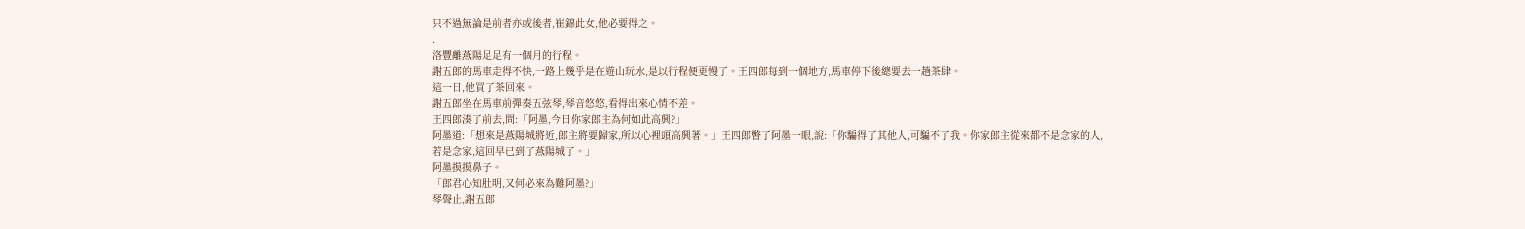只不過無論是前者亦或後者,崔錦此女,他必要得之。
.
洛豐離燕陽足足有一個月的行程。
謝五郎的馬車走得不快,一路上幾乎是在遊山玩水,是以行程便更慢了。王四郎每到一個地方,馬車停下後總要去一趟茶肆。
這一日,他買了茶回來。
謝五郎坐在馬車前彈奏五弦琴,琴音悠悠,看得出來心情不差。
王四郎湊了前去,問:「阿墨,今日你家郎主為何如此高興?」
阿墨道:「想來是燕陽城將近,郎主將要歸家,所以心裡頭高興著。」王四郎瞥了阿墨一眼,說:「你騙得了其他人,可騙不了我。你家郎主從來都不是念家的人,若是念家,這回早已到了燕陽城了。」
阿墨摸摸鼻子。
「郎君心知肚明,又何必來為難阿墨?」
琴聲止,謝五郎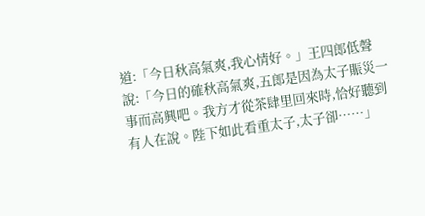道:「今日秋高氣爽,我心情好。」王四郎低聲說:「今日的確秋高氣爽,五郎是因為太子賑災一事而高興吧。我方才從茶肆里回來時,恰好聽到有人在說。陛下如此看重太子,太子卻……」